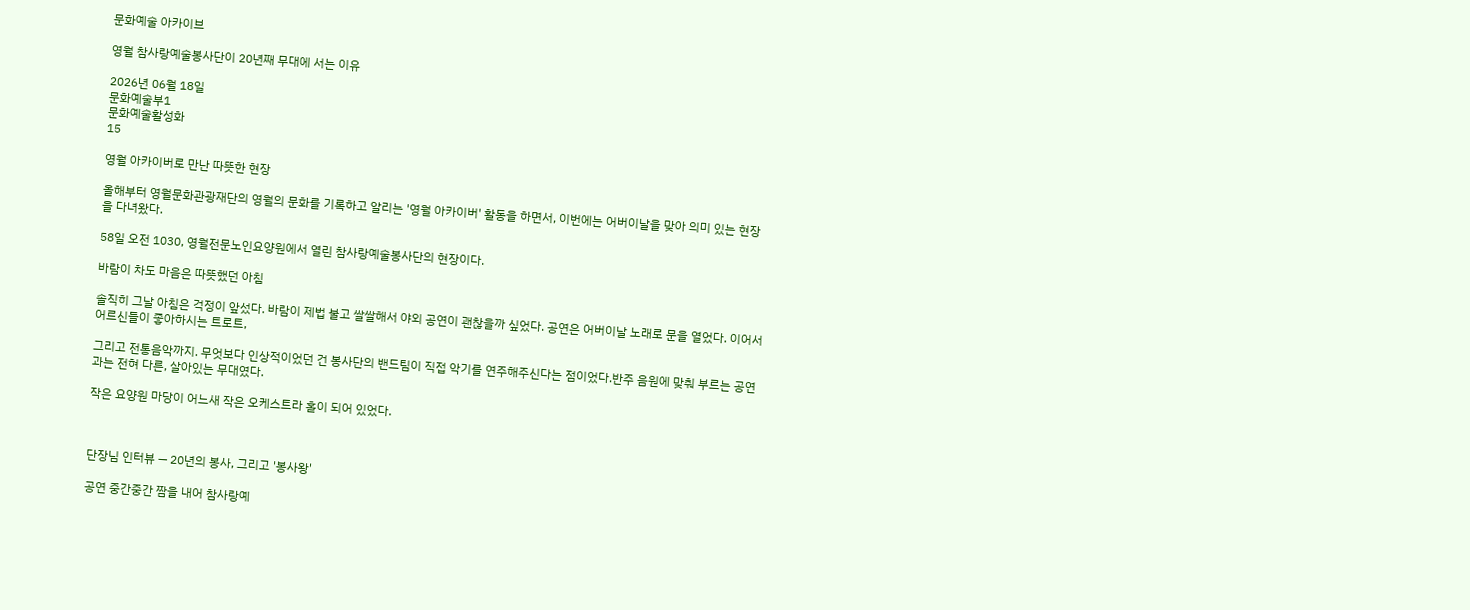문화예술 아카이브

영월 참사랑예술봉사단이 20년째 무대에 서는 이유

2026년 06월 18일
문화예술부1
문화예술활성화
15

영월 아카이버로 만난 따뜻한 현장

올해부터 영월문화관광재단의 영월의 문화를 기록하고 알리는 '영월 아카이버' 활동을 하면서, 이번에는 어버이날을 맞아 의미 있는 현장을 다녀왔다.

58일 오전 1030, 영월전문노인요양원에서 열린 참사랑예술봉사단의 현장이다.

바람이 차도 마음은 따뜻했던 아침

솔직히 그날 아침은 걱정이 앞섰다. 바람이 제법 불고 쌀쌀해서 야외 공연이 괜찮을까 싶었다. 공연은 어버이날 노래로 문을 열었다. 이어서 어르신들이 좋아하시는 트로트,

그리고 전통음악까지. 무엇보다 인상적이었던 건 봉사단의 밴드팀이 직접 악기를 연주해주신다는 점이었다.반주 음원에 맞춰 부르는 공연과는 전혀 다른, 살아있는 무대였다.

작은 요양원 마당이 어느새 작은 오케스트라 홀이 되어 있었다.



단장님 인터뷰 — 20년의 봉사, 그리고 '봉사왕'

공연 중간중간 짬을 내어 참사랑예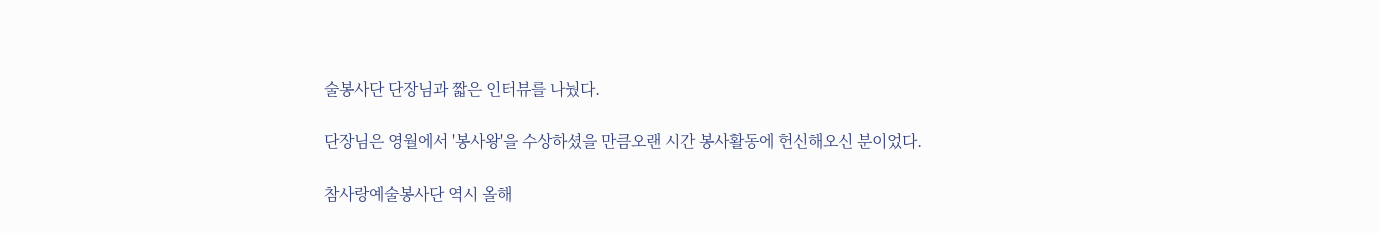술봉사단 단장님과 짧은 인터뷰를 나눴다.

단장님은 영월에서 '봉사왕'을 수상하셨을 만큼오랜 시간 봉사활동에 헌신해오신 분이었다.

참사랑예술봉사단 역시 올해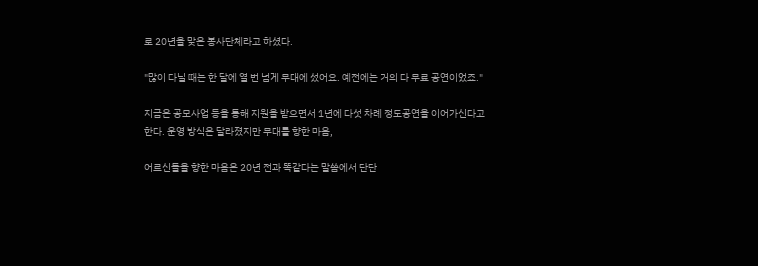로 20년을 맞은 봉사단체라고 하셨다.

"많이 다닐 때는 한 달에 열 번 넘게 무대에 섰어요. 예전에는 거의 다 무료 공연이었죠."

지금은 공모사업 등을 통해 지원을 받으면서 1년에 다섯 차례 정도공연을 이어가신다고 한다. 운영 방식은 달라졌지만 무대를 향한 마음,

어르신들을 향한 마음은 20년 전과 똑같다는 말씀에서 단단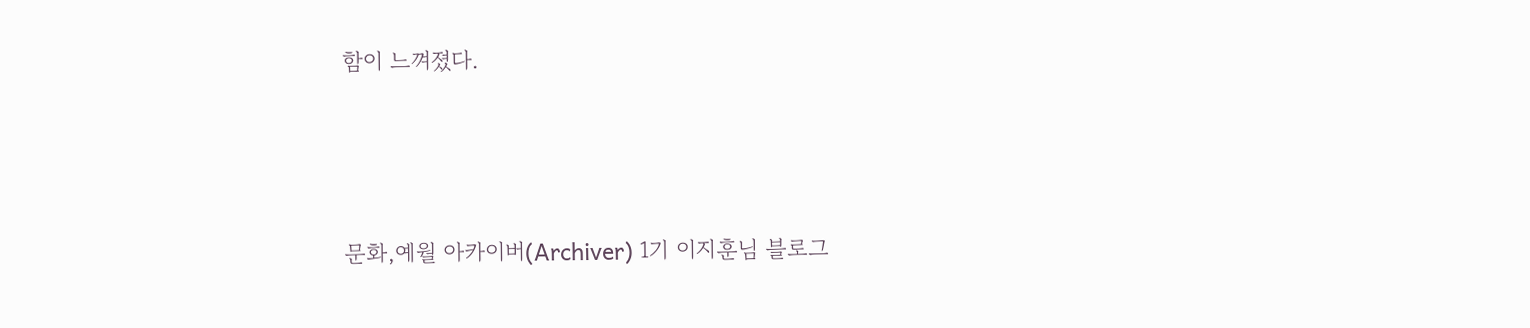함이 느껴졌다.



문화,예월 아카이버(Archiver) 1기 이지훈님 블로그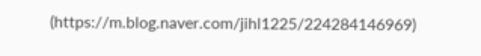(https://m.blog.naver.com/jihl1225/224284146969)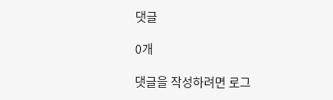댓글

0개

댓글을 작성하려면 로그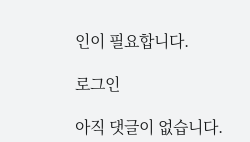인이 필요합니다.

로그인

아직 댓글이 없습니다.